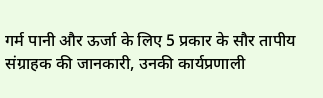गर्म पानी और ऊर्जा के लिए 5 प्रकार के सौर तापीय संग्राहक की जानकारी, उनकी कार्यप्रणाली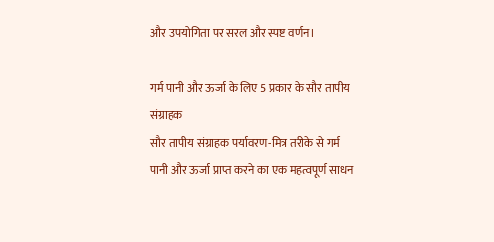और उपयोगिता पर सरल और स्पष्ट वर्णन।

गर्म पानी और ऊर्जा के लिए 5 प्रकार के सौर तापीय संग्राहक
सौर तापीय संग्राहक पर्यावरण-मित्र तरीके से गर्म पानी और ऊर्जा प्राप्त करने का एक महत्वपूर्ण साधन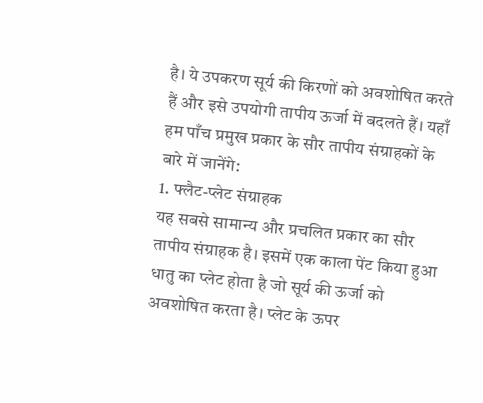है। ये उपकरण सूर्य की किरणों को अवशोषित करते हैं और इसे उपयोगी तापीय ऊर्जा में बदलते हैं। यहाँ हम पाँच प्रमुख प्रकार के सौर तापीय संग्राहकों के बारे में जानेंगे:
1. फ्लैट-प्लेट संग्राहक
यह सबसे सामान्य और प्रचलित प्रकार का सौर तापीय संग्राहक है। इसमें एक काला पेंट किया हुआ धातु का प्लेट होता है जो सूर्य की ऊर्जा को अवशोषित करता है। प्लेट के ऊपर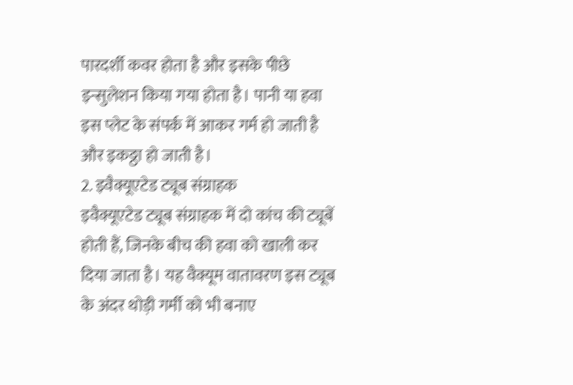पारदर्शी कवर होता है और इसके पीछे इन्सुलेशन किया गया होता है। पानी या हवा इस प्लेट के संपर्क में आकर गर्म हो जाती है और इकठ्ठा हो जाती है।
2. इवैक्यूएटेड ट्यूब संग्राहक
इवैक्यूएटेड ट्यूब संग्राहक में दो कांच की ट्यूबें होती हैं, जिनके बीच की हवा को खाली कर दिया जाता है। यह वैक्यूम वातावरण इस ट्यूब के अंदर थोड़ी गर्मी को भी बनाए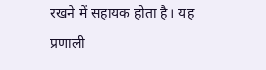रखने में सहायक होता है। यह प्रणाली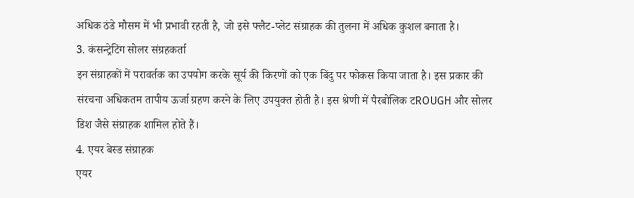अधिक ठंडे मौसम में भी प्रभावी रहती है, जो इसे फ्लैट-प्लेट संग्राहक की तुलना में अधिक कुशल बनाता है।
3. कंसन्ट्रेटिंग सोलर संग्रहकर्ता
इन संग्राहकों में परावर्तक का उपयोग करके सूर्य की किरणों को एक बिंदु पर फोकस किया जाता है। इस प्रकार की संरचना अधिकतम तापीय ऊर्जा ग्रहण करने के लिए उपयुक्त होती है। इस श्रेणी में पैरबोलिक टROUGH और सोलर डिश जैसे संग्राहक शामिल होते हैं।
4. एयर बेस्ड संग्राहक
एयर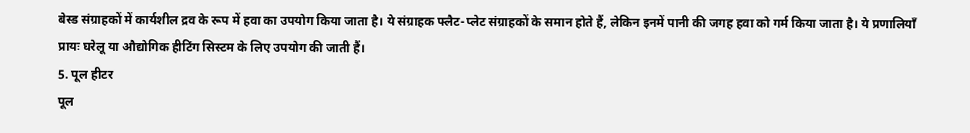बेस्ड संग्राहकों में कार्यशील द्रव के रूप में हवा का उपयोग किया जाता है। ये संग्राहक फ्लैट-प्लेट संग्राहकों के समान होते हैं, लेकिन इनमें पानी की जगह हवा को गर्म किया जाता है। ये प्रणालियाँ प्रायः घरेलू या औद्योगिक हीटिंग सिस्टम के लिए उपयोग की जाती हैं।
5. पूल हीटर
पूल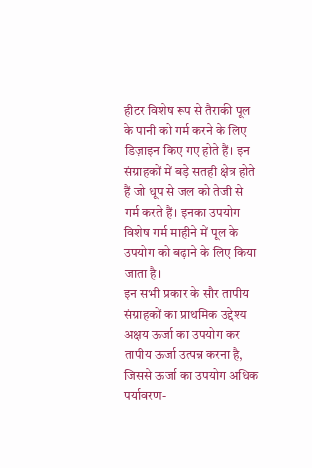हीटर विशेष रूप से तैराकी पूल के पानी को गर्म करने के लिए डिज़ाइन किए गए होते हैं। इन संग्राहकों में बड़े सतही क्षेत्र होते हैं जो धूप से जल को तेजी से गर्म करते हैं। इनका उपयोग विशेष गर्म माहीने में पूल के उपयोग को बढ़ाने के लिए किया जाता है।
इन सभी प्रकार के सौर तापीय संग्राहकों का प्राथमिक उद्देश्य अक्षय ऊर्जा का उपयोग कर तापीय ऊर्जा उत्पन्न करना है, जिससे ऊर्जा का उपयोग अधिक पर्यावरण-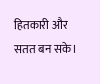हितकारी और सतत बन सके।